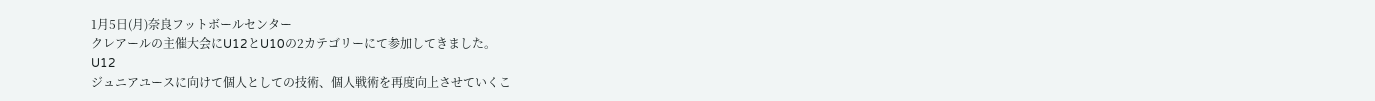1月5日(月)奈良フットボールセンター
クレアールの主催大会にU12とU10の2カテゴリーにて参加してきました。
U12
ジュニアユースに向けて個人としての技術、個人戦術を再度向上させていくこ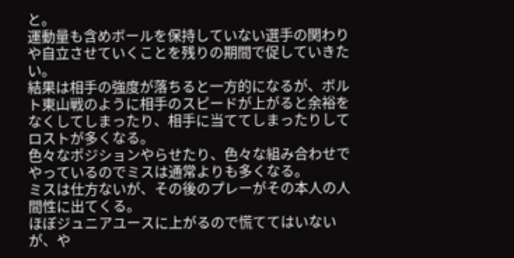と。
運動量も含めボールを保持していない選手の関わりや自立させていくことを残りの期間で促していきたい。
結果は相手の強度が落ちると一方的になるが、ボルト東山戦のように相手のスピードが上がると余裕をなくしてしまったり、相手に当ててしまったりしてロストが多くなる。
色々なポジションやらせたり、色々な組み合わせでやっているのでミスは通常よりも多くなる。
ミスは仕方ないが、その後のプレーがその本人の人間性に出てくる。
ほぼジュニアユースに上がるので慌ててはいないが、や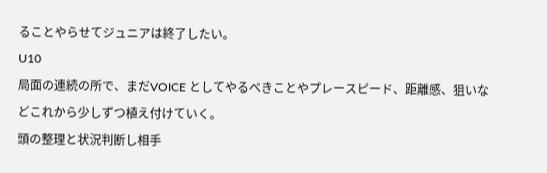ることやらせてジュニアは終了したい。
U10
局面の連続の所で、まだVOICE としてやるべきことやプレースピード、距離感、狙いなどこれから少しずつ植え付けていく。
頭の整理と状況判断し相手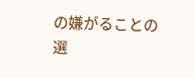の嫌がることの選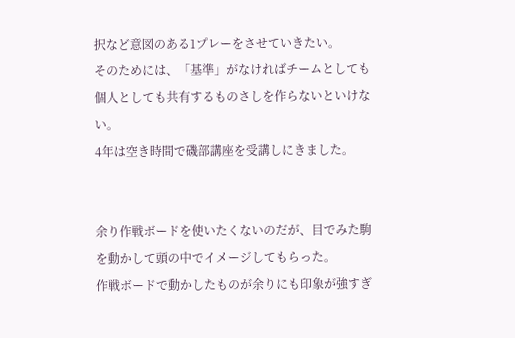択など意図のある1プレーをさせていきたい。
そのためには、「基準」がなければチームとしても個人としても共有するものさしを作らないといけない。
4年は空き時間で磯部講座を受講しにきました。


余り作戦ボードを使いたくないのだが、目でみた駒を動かして頭の中でイメージしてもらった。
作戦ボードで動かしたものが余りにも印象が強すぎ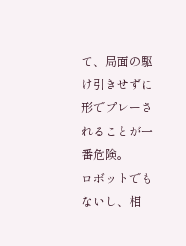て、局面の駆け引きせずに形でプレーされることが一番危険。
ロボットでもないし、相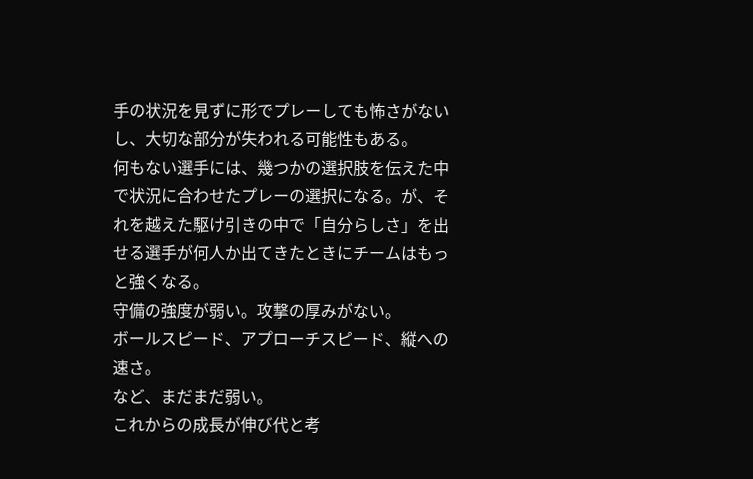手の状況を見ずに形でプレーしても怖さがないし、大切な部分が失われる可能性もある。
何もない選手には、幾つかの選択肢を伝えた中で状況に合わせたプレーの選択になる。が、それを越えた駆け引きの中で「自分らしさ」を出せる選手が何人か出てきたときにチームはもっと強くなる。
守備の強度が弱い。攻撃の厚みがない。
ボールスピード、アプローチスピード、縦への速さ。
など、まだまだ弱い。
これからの成長が伸び代と考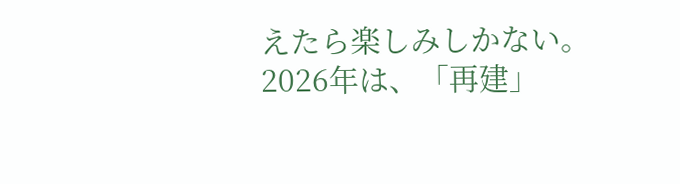えたら楽しみしかない。
2026年は、「再建」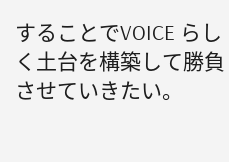することでVOICE らしく土台を構築して勝負させていきたい。